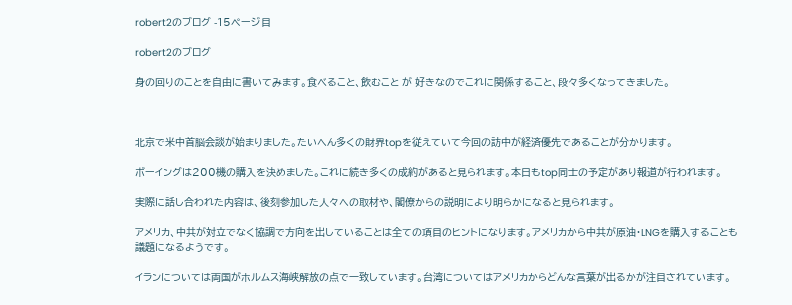robert2のブログ -15ページ目

robert2のブログ

身の回りのことを自由に書いてみます。食べること、飲むこと が 好きなのでこれに関係すること、段々多くなってきました。



北京で米中首脳会談が始まりました。たいへん多くの財界topを従えていて今回の訪中が経済優先であることが分かります。

ボーイングは200機の購入を決めました。これに続き多くの成約があると見られます。本日もtop同士の予定があり報道が行われます。

実際に話し合われた内容は、後刻参加した人々への取材や、閣僚からの説明により明らかになると見られます。

アメリカ、中共が対立でなく協調で方向を出していることは全ての項目のヒントになります。アメリカから中共が原油・LNGを購入することも議題になるようです。

イランについては両国がホルムス海峡解放の点で一致しています。台湾についてはアメリカからどんな言葉が出るかが注目されています。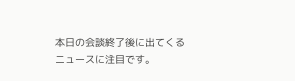本日の会談終了後に出てくるニュースに注目です。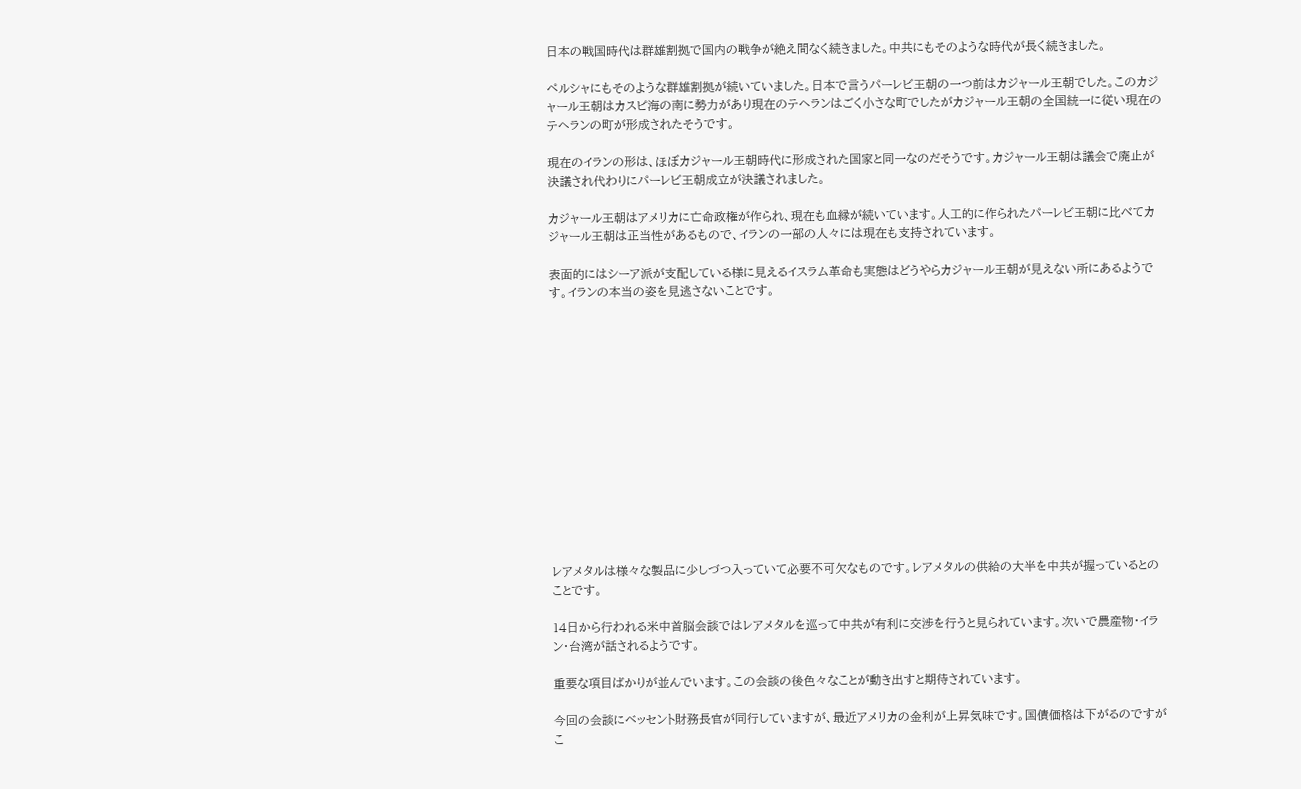日本の戦国時代は群雄割拠で国内の戦争が絶え間なく続きました。中共にもそのような時代が長く続きました。

ペルシャにもそのような群雄割拠が続いていました。日本で言うパーレビ王朝の一つ前はカジャール王朝でした。このカジャール王朝はカスピ海の南に勢力があり現在のテヘランはごく小さな町でしたがカジャール王朝の全国統一に従い現在のテヘランの町が形成されたそうです。

現在のイランの形は、ほぼカジャール王朝時代に形成された国家と同一なのだそうです。カジャール王朝は議会で廃止が決議され代わりにパーレビ王朝成立が決議されました。

カジャール王朝はアメリカに亡命政権が作られ、現在も血縁が続いています。人工的に作られたパーレビ王朝に比べてカジャール王朝は正当性があるもので、イランの一部の人々には現在も支持されています。

表面的にはシーア派が支配している様に見えるイスラム革命も実態はどうやらカジャール王朝が見えない所にあるようです。イランの本当の姿を見逃さないことです。














レアメタルは様々な製品に少しづつ入っていて必要不可欠なものです。レアメタルの供給の大半を中共が握っているとのことです。

14日から行われる米中首脳会談ではレアメタルを巡って中共が有利に交渉を行うと見られています。次いで農産物・イラン・台湾が話されるようです。

重要な項目ばかりが並んでいます。この会談の後色々なことが動き出すと期待されています。

今回の会談にベッセント財務長官が同行していますが、最近アメリカの金利が上昇気味です。国債価格は下がるのですがこ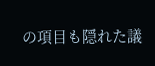の項目も隠れた議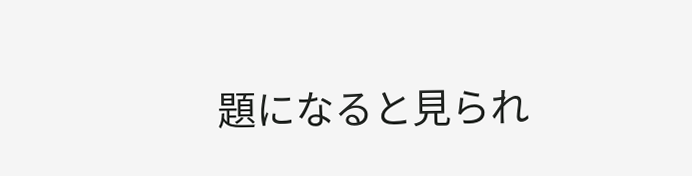題になると見られ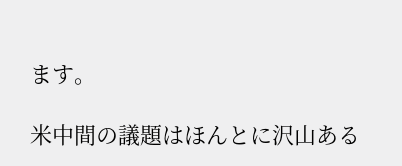ます。

米中間の議題はほんとに沢山ある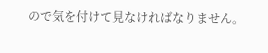ので気を付けて見なければなりません。